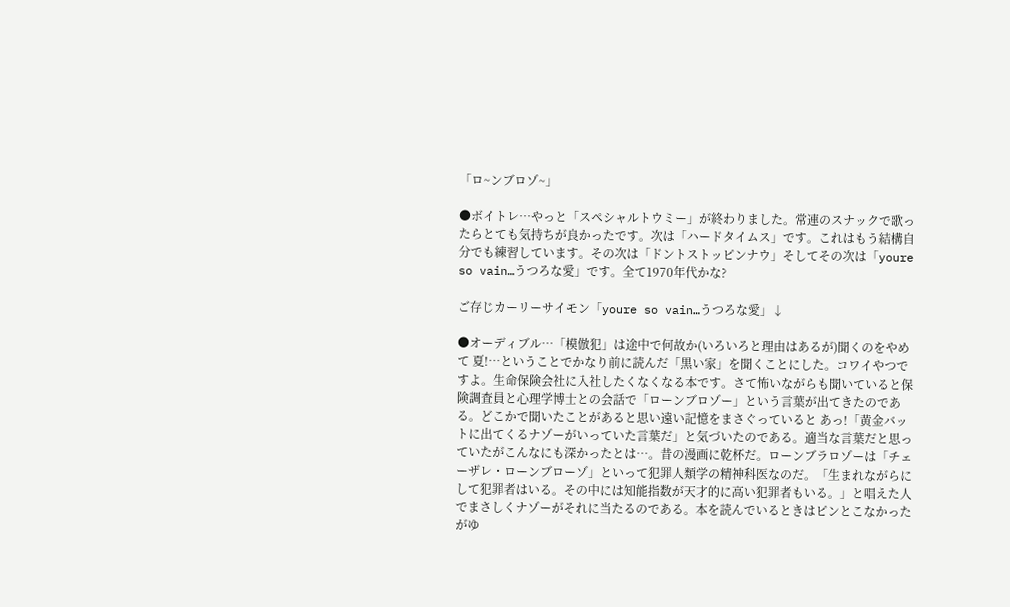「ロ~ンブロゾ~」

●ボイトレ…やっと「スペシャルトウミー」が終わりました。常連のスナックで歌ったらとても気持ちが良かったです。次は「ハードタイムス」です。これはもう結構自分でも練習しています。その次は「ドントストッピンナウ」そしてその次は「youre so vain…うつろな愛」です。全て1970年代かな?

ご存じカーリーサイモン「youre so vain…うつろな愛」↓

●オーディブル…「模倣犯」は途中で何故か(いろいろと理由はあるが)聞くのをやめて 夏!…ということでかなり前に読んだ「黒い家」を聞くことにした。コワイやつですよ。生命保険会社に入社したくなくなる本です。さて怖いながらも聞いていると保険調査員と心理学博士との会話で「ローンブロゾー」という言葉が出てきたのである。どこかで聞いたことがあると思い遠い記憶をまさぐっていると あっ!「黄金バットに出てくるナゾーがいっていた言葉だ」と気づいたのである。適当な言葉だと思っていたがこんなにも深かったとは…。昔の漫画に乾杯だ。ローンブラロゾーは「チェーザレ・ローンブローゾ」といって犯罪人類学の精神科医なのだ。「生まれながらにして犯罪者はいる。その中には知能指数が天才的に高い犯罪者もいる。」と唱えた人でまさしくナゾーがそれに当たるのである。本を読んでいるときはピンとこなかったがゆ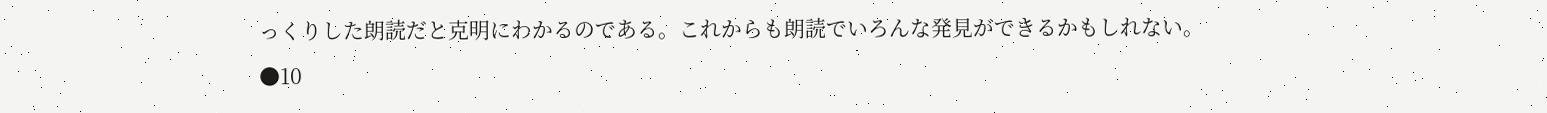っくりした朗読だと克明にわかるのである。これからも朗読でいろんな発見ができるかもしれない。

●10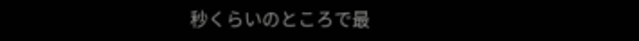秒くらいのところで最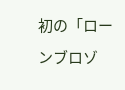初の「ローンブロゾ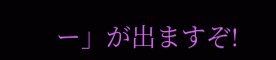ー」が出ますぞ!